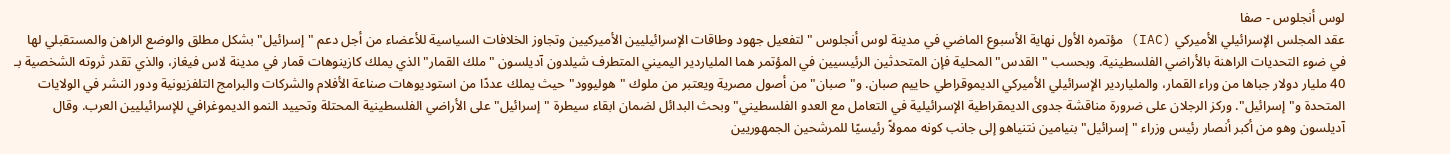لوس أنجلوس - صفا
عقد المجلس الإسرائيلي الأميركي (IAC) مؤتمره الأول نهاية الأسبوع الماضي في مدينة لوس أنجلوس "لتفعيل جهود وطاقات الإسرائيليين الأميركيين وتجاوز الخلافات السياسية للأعضاء من أجل دعم "إسرائيل" بشكل مطلق والوضع الراهن والمستقبلي لها في ضوء التحديات الراهنة بالأراضي الفلسطينية. وبحسب "القدس" المحلية فإن المتحدثين الرئيسيين في المؤتمر هما الملياردير اليميني المتطرف شيلدون آديلسون "ملك القمار" الذي يملك كازينوهات قمار في مدينة لاس فيغاز، والذي تقدر ثروته الشخصية بـ 40 مليار دولار جباها من وراء القمار، والملياردير الإسرائيلي الأميركي الديموقراطي حاييم صبان. و"صبان" من أصول مصرية ويعتبر من ملوك "هوليوود" حيث يملك عددًا من استوديوهات صناعة الأفلام والشركات والبرامج التلفزيونية ودور النشر في الولايات المتحدة و"إسرائيل". وركز الرجلان على ضرورة مناقشة جدوى الديمقراطية الإسرائيلية في التعامل مع العدو الفلسطيني" وبحث البدائل لضمان ابقاء سيطرة "إسرائيل" على الأراضي الفلسطينية المحتلة وتحييد النمو الديموغرافي للإسرائيليين العرب. وقال آديلسون وهو من أكبر أنصار رئيس وزراء "إسرائيل" بنيامين نتنياهو إلى جانب كونه ممولاً رئيسيًا للمرشحين الجمهوريين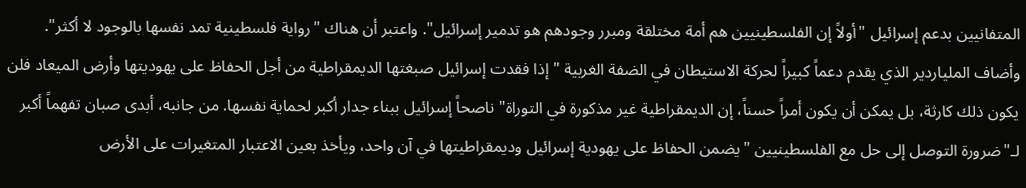المتفانيين بدعم إسرائيل "أولاً إن الفلسطينيين هم أمة مختلقة ومبرر وجودهم هو تدمير إسرائيل". واعتبر أن هناك "رواية فلسطينية تمد نفسها بالوجود لا أكثر". وأضاف الملياردير الذي يقدم دعماً كبيراً لحركة الاستيطان في الضفة الغربية "إذا فقدت إسرائيل صبغتها الديمقراطية من أجل الحفاظ على يهوديتها وأرض الميعاد فلن يكون ذلك كارثة، بل يمكن أن يكون أمراً حسناً، إن الديمقراطية غير مذكورة في التوراة" ناصحاً إسرائيل ببناء جدار أكبر لحماية نفسها. من جانبه، أبدى صبان تفهماً أكبر لـ"ضرورة التوصل إلى حل مع الفلسطينيين "يضمن الحفاظ على يهودية إسرائيل وديمقراطيتها في آن واحد، ويأخذ بعين الاعتبار المتغيرات على الأرض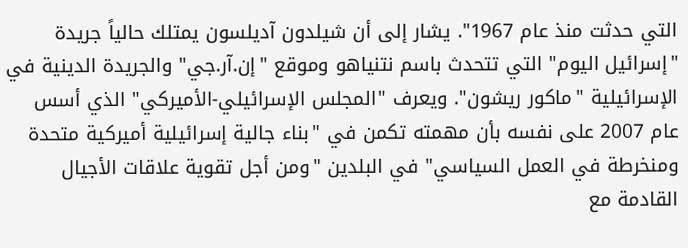التي حدثت منذ عام 1967". يشار إلى أن شيلدون آديلسون يمتلك حالياً جريدة "إسرائيل اليوم" التي تتحدث باسم نتنياهو وموقع "إن.آر.جي" والجريدة الدينية في الإسرائيلية "ماكور ريشون". ويعرف "المجلس الإسرائيلي-الأميركي" الذي أسس عام 2007 على نفسه بأن مهمته تكمن في "بناء جالية إسرائيلية أميركية متحدة ومنخرطة في العمل السياسي" في البلدين "ومن أجل تقوية علاقات الأجيال القادمة مع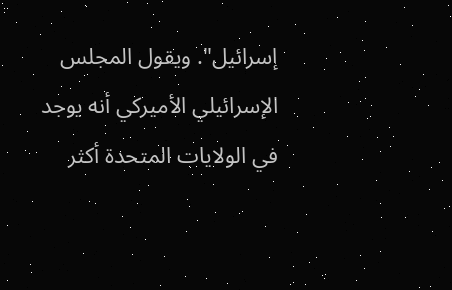إسرائيل". ويقول المجلس الإسرائيلي الأميركي أنه يوجد في الولايات المتحدة أكثر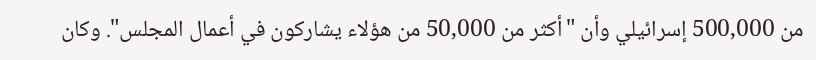من 500,000 إسرائيلي وأن "أكثر من 50,000 من هؤلاء يشاركون في أعمال المجلس". وكان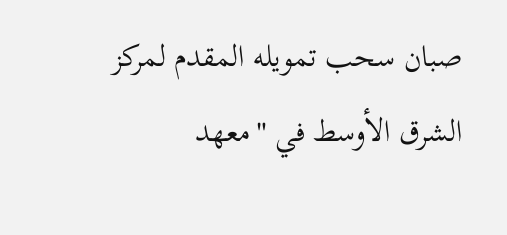صبان سحب تمويله المقدم لمركز الشرق الأوسط في "معهد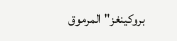بروكينغز" المرموق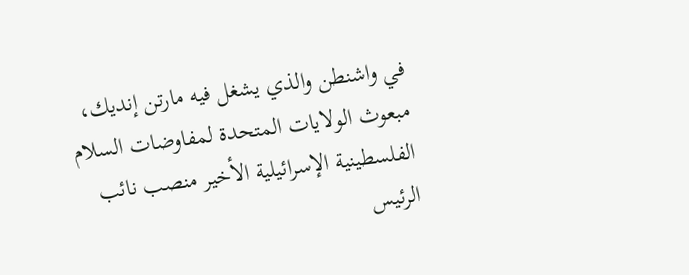في واشنطن والذي يشغل فيه مارتن إنديك، مبعوث الولايات المتحدة لمفاوضات السلام الفلسطينية الإسرائيلية الأخير منصب نائب الرئيس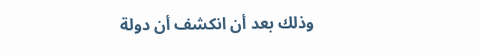وذلك بعد أن انكشف أن دولة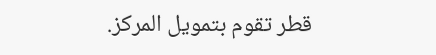قطر تقوم بتمويل المركز.